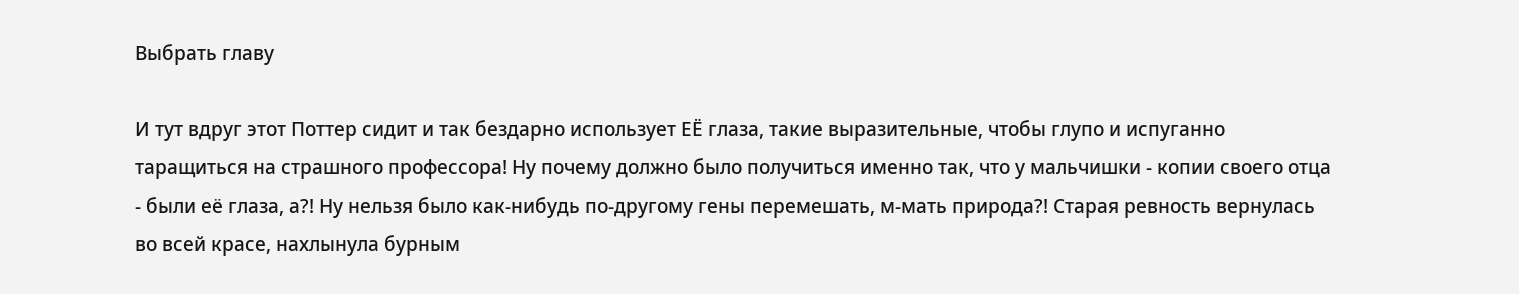Выбрать главу

И тут вдруг этот Поттер сидит и так бездарно использует ЕЁ глаза, такие выразительные, чтобы глупо и испуганно таращиться на страшного профессора! Ну почему должно было получиться именно так, что у мальчишки - копии своего отца - были её глаза, а?! Ну нельзя было как-нибудь по-другому гены перемешать, м-мать природа?! Старая ревность вернулась во всей красе, нахлынула бурным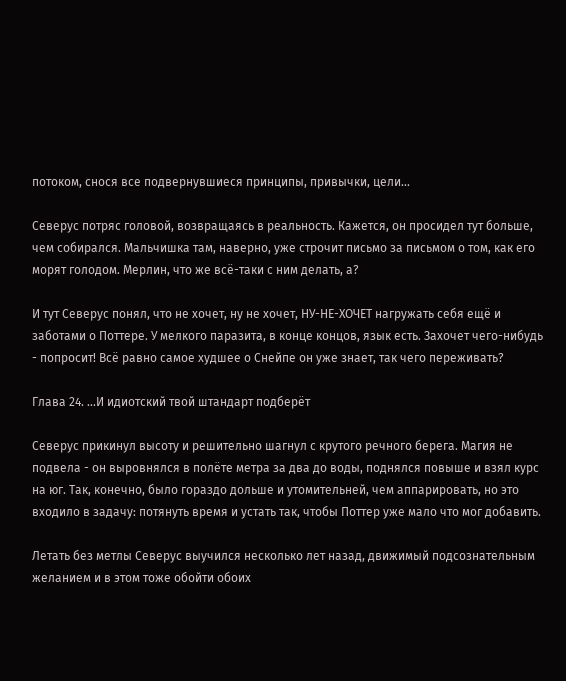потоком, снося все подвернувшиеся принципы, привычки, цели...

Северус потряс головой, возвращаясь в реальность. Кажется, он просидел тут больше, чем собирался. Мальчишка там, наверно, уже строчит письмо за письмом о том, как его морят голодом. Мерлин, что же всё-таки с ним делать, а?

И тут Северус понял, что не хочет, ну не хочет, НУ-НЕ-ХОЧЕТ нагружать себя ещё и заботами о Поттере. У мелкого паразита, в конце концов, язык есть. Захочет чего-нибудь - попросит! Всё равно самое худшее о Снейпе он уже знает, так чего переживать?

Глава 24. ...И идиотский твой штандарт подберёт

Северус прикинул высоту и решительно шагнул с крутого речного берега. Магия не подвела - он выровнялся в полёте метра за два до воды, поднялся повыше и взял курс на юг. Так, конечно, было гораздо дольше и утомительней, чем аппарировать, но это входило в задачу: потянуть время и устать так, чтобы Поттер уже мало что мог добавить.

Летать без метлы Северус выучился несколько лет назад, движимый подсознательным желанием и в этом тоже обойти обоих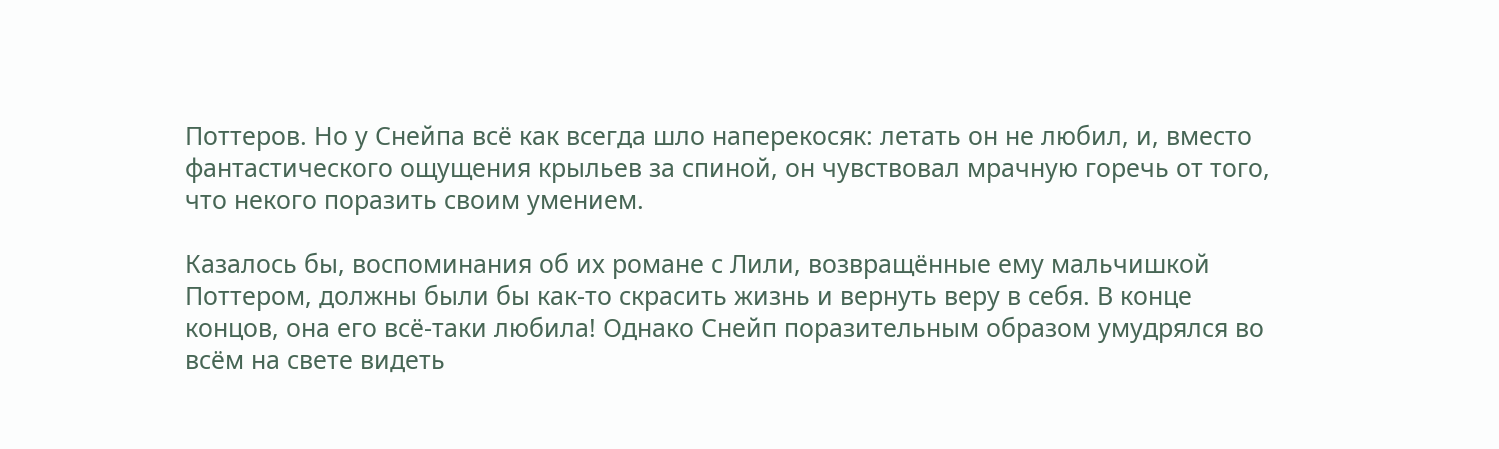Поттеров. Но у Снейпа всё как всегда шло наперекосяк: летать он не любил, и, вместо фантастического ощущения крыльев за спиной, он чувствовал мрачную горечь от того, что некого поразить своим умением.

Казалось бы, воспоминания об их романе с Лили, возвращённые ему мальчишкой Поттером, должны были бы как-то скрасить жизнь и вернуть веру в себя. В конце концов, она его всё-таки любила! Однако Снейп поразительным образом умудрялся во всём на свете видеть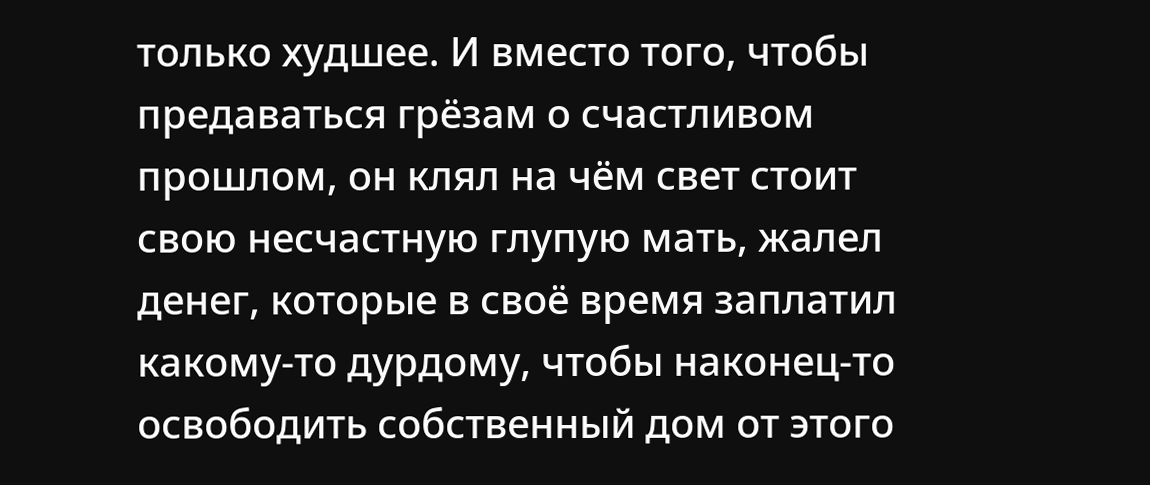только худшее. И вместо того, чтобы предаваться грёзам о счастливом прошлом, он клял на чём свет стоит свою несчастную глупую мать, жалел денег, которые в своё время заплатил какому-то дурдому, чтобы наконец-то освободить собственный дом от этого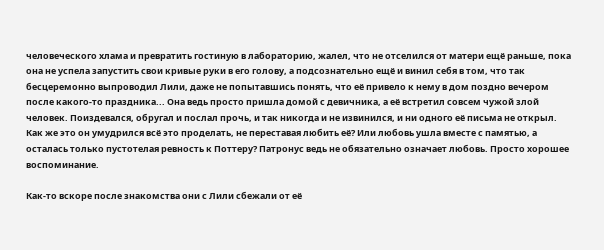человеческого хлама и превратить гостиную в лабораторию, жалел, что не отселился от матери ещё раньше, пока она не успела запустить свои кривые руки в его голову, а подсознательно ещё и винил себя в том, что так бесцеремонно выпроводил Лили, даже не попытавшись понять, что её привело к нему в дом поздно вечером после какого-то праздника... Она ведь просто пришла домой с девичника, а её встретил совсем чужой злой человек. Поиздевался, обругал и послал прочь, и так никогда и не извинился, и ни одного её письма не открыл. Как же это он умудрился всё это проделать, не переставая любить её? Или любовь ушла вместе с памятью, а осталась только пустотелая ревность к Поттеру? Патронус ведь не обязательно означает любовь. Просто хорошее воспоминание.

Как-то вскоре после знакомства они с Лили сбежали от её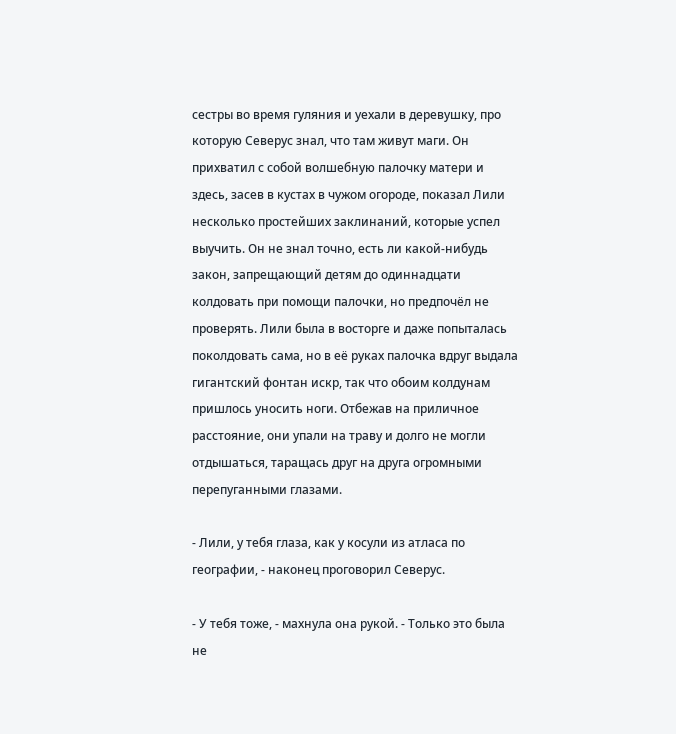сестры во время гуляния и уехали в деревушку, про которую Северус знал, что там живут маги. Он прихватил с собой волшебную палочку матери и здесь, засев в кустах в чужом огороде, показал Лили несколько простейших заклинаний, которые успел выучить. Он не знал точно, есть ли какой-нибудь закон, запрещающий детям до одиннадцати колдовать при помощи палочки, но предпочёл не проверять. Лили была в восторге и даже попыталась поколдовать сама, но в её руках палочка вдруг выдала гигантский фонтан искр, так что обоим колдунам пришлось уносить ноги. Отбежав на приличное расстояние, они упали на траву и долго не могли отдышаться, таращась друг на друга огромными перепуганными глазами.

- Лили, у тебя глаза, как у косули из атласа по географии, - наконец проговорил Северус.

- У тебя тоже, - махнула она рукой. - Только это была не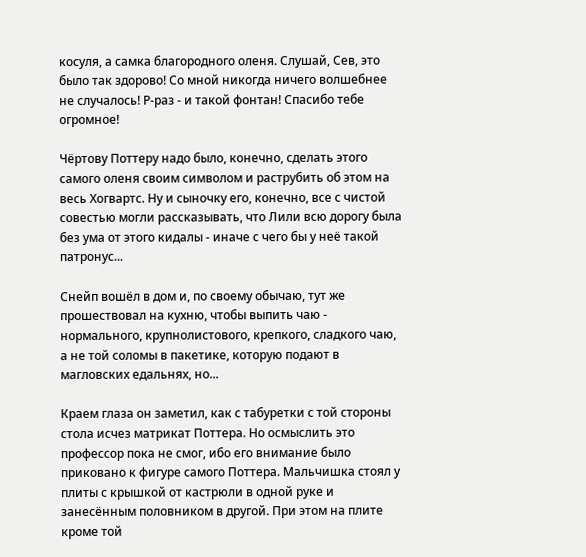косуля, а самка благородного оленя. Слушай, Сев, это было так здорово! Со мной никогда ничего волшебнее не случалось! Р-раз - и такой фонтан! Спасибо тебе огромное!

Чёртову Поттеру надо было, конечно, сделать этого самого оленя своим символом и раструбить об этом на весь Хогвартс. Ну и сыночку его, конечно, все с чистой совестью могли рассказывать, что Лили всю дорогу была без ума от этого кидалы - иначе с чего бы у неё такой патронус...

Снейп вошёл в дом и, по своему обычаю, тут же прошествовал на кухню, чтобы выпить чаю - нормального, крупнолистового, крепкого, сладкого чаю, а не той соломы в пакетике, которую подают в магловских едальнях, но...

Краем глаза он заметил, как с табуретки с той стороны стола исчез матрикат Поттера. Но осмыслить это профессор пока не смог, ибо его внимание было приковано к фигуре самого Поттера. Мальчишка стоял у плиты с крышкой от кастрюли в одной руке и занесённым половником в другой. При этом на плите кроме той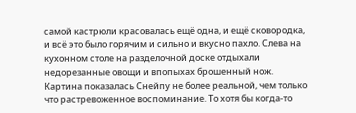самой кастрюли красовалась ещё одна, и ещё сковородка, и всё это было горячим и сильно и вкусно пахло. Слева на кухонном столе на разделочной доске отдыхали недорезанные овощи и впопыхах брошенный нож. Картина показалась Снейпу не более реальной, чем только что растревоженное воспоминание. То хотя бы когда-то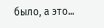было, а это...